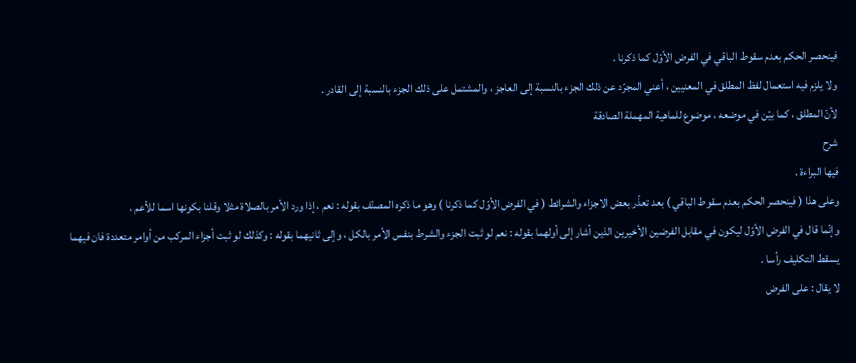فينحصر الحكم بعدم سقوط الباقي في الفرض الأوّل كما ذكرنا .
ولا يلزم فيه استعمال لفظ المطلق في المعنيين ، أعني المجرّد عن ذلك الجزء بالنسبة إلى العاجز ، والمشتمل على ذلك الجزء بالنسبة إلى القادر .
لأنّ المطلق ، كما بيّن في موضعه ، موضوع للماهية المهملة الصادقة
شرح
فيها البراءة .
وعلى هذا ( فينحصر الحكم بعدم سقوط الباقي ) بعد تعذّر بعض الاجزاء والشرائط ( في الفرض الأوّل كما ذكرنا ) وهو ما ذكره المصنّف بقوله : نعم ، إذا ورد الأمر بالصلاة مثلا وقلنا بكونها اسما للأعم .
وإنّما قال في الفرض الأوّل ليكون في مقابل الفرضين الأخيرين الذين أشار إلى أولهما بقوله : نعم لو ثبت الجزء والشرط بنفس الأمر بالكل ، وإلى ثانيهما بقوله : وكذلك لو ثبت أجزاء المركب من أوامر متعددة فان فيهما يسقط التكليف رأسا .
لا يقال : على الفرض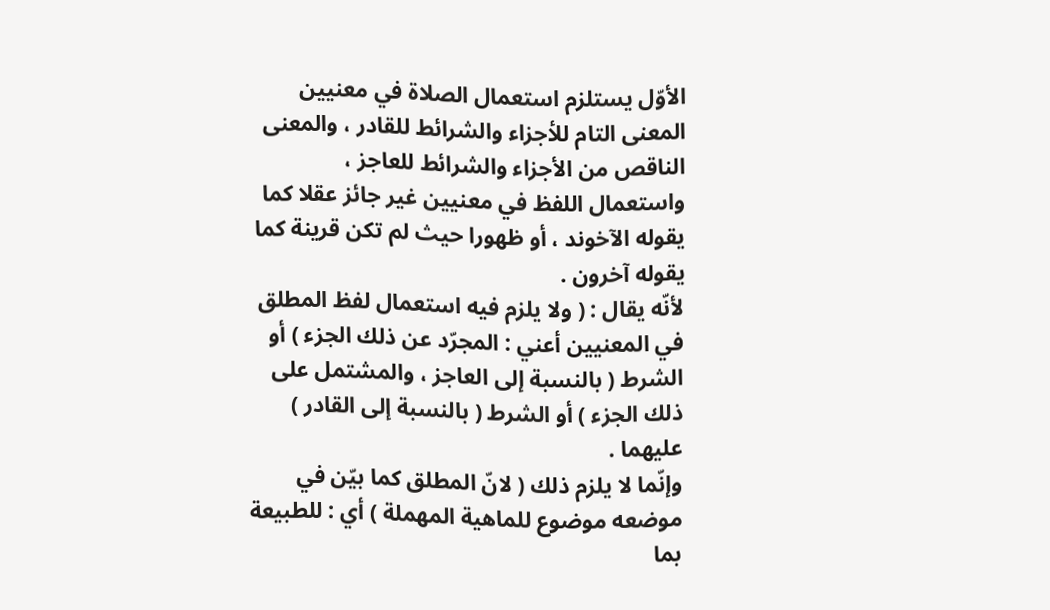الأوّل يستلزم استعمال الصلاة في معنيين المعنى التام للأجزاء والشرائط للقادر ، والمعنى الناقص من الأجزاء والشرائط للعاجز ، واستعمال اللفظ في معنيين غير جائز عقلا كما يقوله الآخوند ، أو ظهورا حيث لم تكن قرينة كما يقوله آخرون .
لأنّه يقال : ( ولا يلزم فيه استعمال لفظ المطلق في المعنيين أعني : المجرّد عن ذلك الجزء ) أو الشرط ( بالنسبة إلى العاجز ، والمشتمل على ذلك الجزء ) أو الشرط ( بالنسبة إلى القادر ) عليهما .
وإنّما لا يلزم ذلك ( لانّ المطلق كما بيّن في موضعه موضوع للماهية المهملة ) أي : للطبيعة بما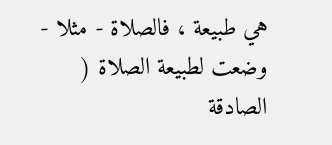هي طبيعة ، فالصلاة - مثلا - وضعت لطبيعة الصلاة ( الصادقة